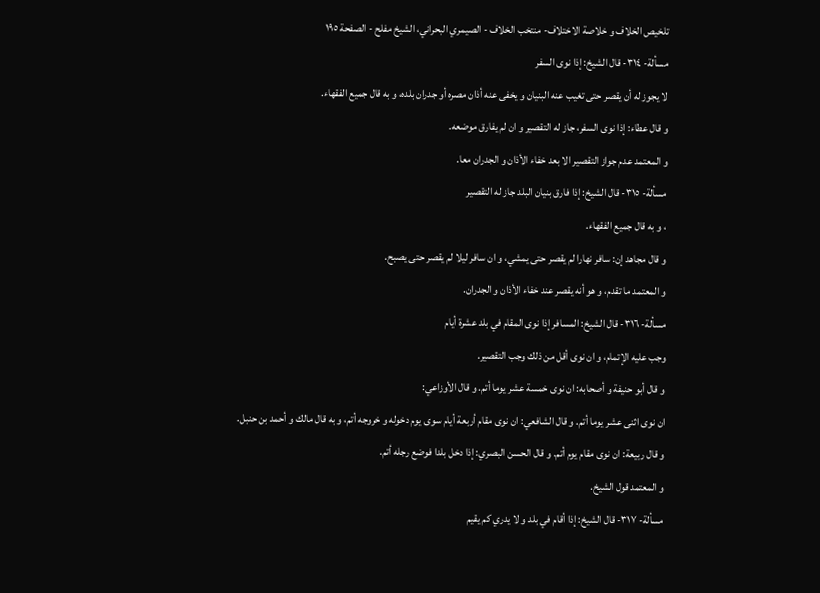تلخيص الخلاف و خلاصة الاختلاف- منتخب الخلاف - الصيمري البحراني، الشيخ مفلح - الصفحة ١٩٥
مسألة- ٣١٤- قال الشيخ: إذا نوى السفر
لا يجوز له أن يقصر حتى تغيب عنه البنيان و يخفى عنه أذان مصره أو جدران بلده، و به قال جميع الفقهاء.
و قال عطاء: إذا نوى السفر، جاز له التقصير و ان لم يفارق موضعه.
و المعتمد عدم جواز التقصير الا بعد خفاء الأذان و الجدران معا.
مسألة- ٣١٥- قال الشيخ: إذا فارق بنيان البلد جاز له التقصير
، و به قال جميع الفقهاء.
و قال مجاهد إن: سافر نهارا لم يقصر حتى يمشي، و ان سافر ليلا لم يقصر حتى يصبح.
و المعتمد ما تقدم، و هو أنه يقصر عند خفاء الأذان و الجدران.
مسألة- ٣١٦- قال الشيخ: المسافر إذا نوى المقام في بلد عشرة أيام
وجب عليه الإتمام، و ان نوى أقل من ذلك وجب التقصير.
و قال أبو حنيفة و أصحابه: ان نوى خمسة عشر يوما أتم. و قال الأوزاعي:
ان نوى اثنى عشر يوما أتم. و قال الشافعي: ان نوى مقام أربعة أيام سوى يوم دخوله و خروجه أتم، و به قال مالك و أحمد بن حنبل.
و قال ربيعة: ان نوى مقام يوم أتم. و قال الحسن البصري: إذا دخل بلدا فوضع رجله أتم.
و المعتمد قول الشيخ.
مسألة- ٣١٧- قال الشيخ: إذا أقام في بلد و لا يدري كم يقيم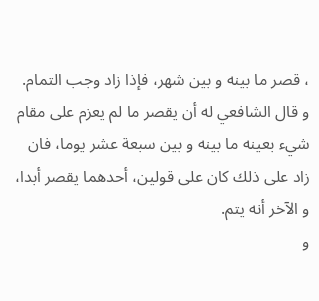، قصر ما بينه و بين شهر، فإذا زاد وجب التمام.
و قال الشافعي له أن يقصر ما لم يعزم على مقام شيء بعينه ما بينه و بين سبعة عشر يوما، فان زاد على ذلك كان على قولين، أحدهما يقصر أبدا، و الآخر أنه يتم.
و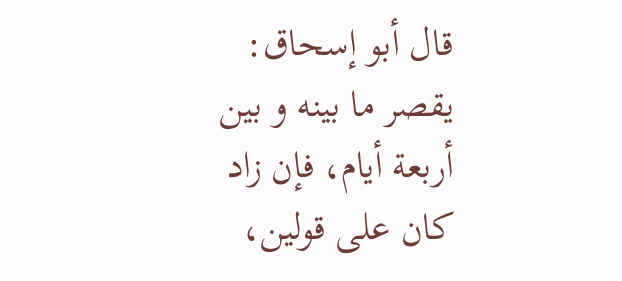قال أبو إسحاق: يقصر ما بينه و بين أربعة أيام، فإن زاد كان على قولين،